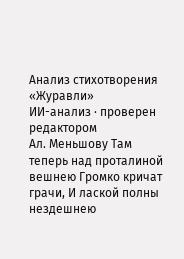Анализ стихотворения «Журавли»
ИИ-анализ · проверен редактором
Ал. Меньшову Там теперь над проталиной вешнею Громко кричат грачи, И лаской полны нездешнею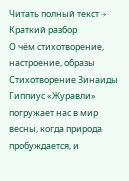Читать полный текст →
Краткий разбор
О чём стихотворение, настроение, образы
Стихотворение Зинаиды Гиппиус «Журавли» погружает нас в мир весны, когда природа пробуждается, и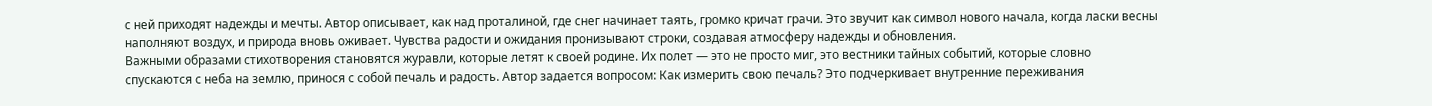с ней приходят надежды и мечты. Автор описывает, как над проталиной, где снег начинает таять, громко кричат грачи. Это звучит как символ нового начала, когда ласки весны наполняют воздух, и природа вновь оживает. Чувства радости и ожидания пронизывают строки, создавая атмосферу надежды и обновления.
Важными образами стихотворения становятся журавли, которые летят к своей родине. Их полет — это не просто миг, это вестники тайных событий, которые словно спускаются с неба на землю, принося с собой печаль и радость. Автор задается вопросом: Как измерить свою печаль? Это подчеркивает внутренние переживания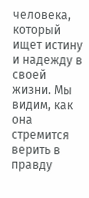человека, который ищет истину и надежду в своей жизни. Мы видим, как она стремится верить в правду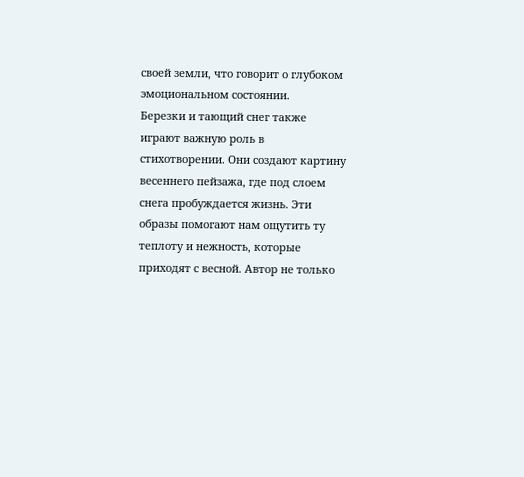своей земли, что говорит о глубоком эмоциональном состоянии.
Березки и тающий снег также играют важную роль в стихотворении. Они создают картину весеннего пейзажа, где под слоем снега пробуждается жизнь. Эти образы помогают нам ощутить ту теплоту и нежность, которые приходят с весной. Автор не только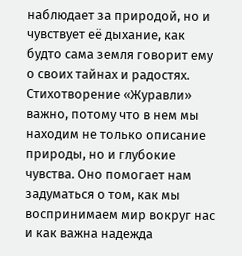наблюдает за природой, но и чувствует её дыхание, как будто сама земля говорит ему о своих тайнах и радостях.
Стихотворение «Журавли» важно, потому что в нем мы находим не только описание природы, но и глубокие чувства. Оно помогает нам задуматься о том, как мы воспринимаем мир вокруг нас и как важна надежда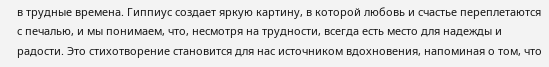в трудные времена. Гиппиус создает яркую картину, в которой любовь и счастье переплетаются с печалью, и мы понимаем, что, несмотря на трудности, всегда есть место для надежды и радости. Это стихотворение становится для нас источником вдохновения, напоминая о том, что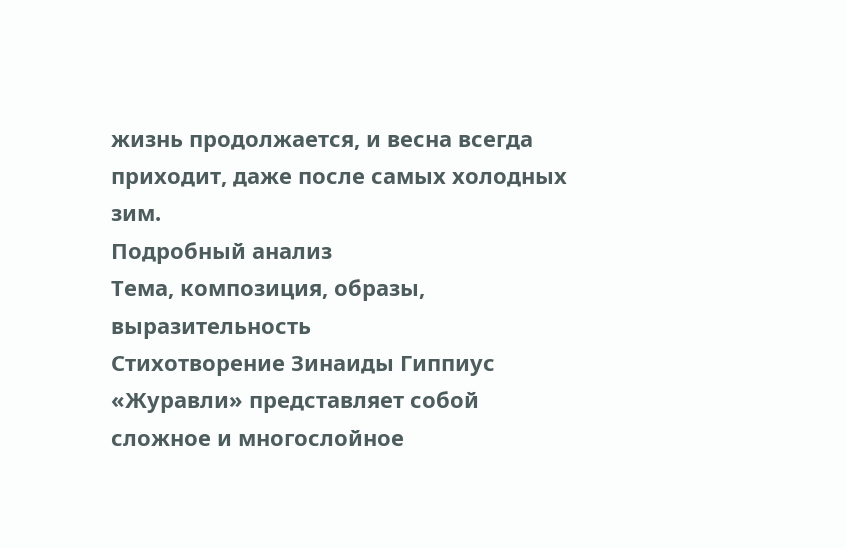жизнь продолжается, и весна всегда приходит, даже после самых холодных зим.
Подробный анализ
Тема, композиция, образы, выразительность
Стихотворение Зинаиды Гиппиус «Журавли» представляет собой сложное и многослойное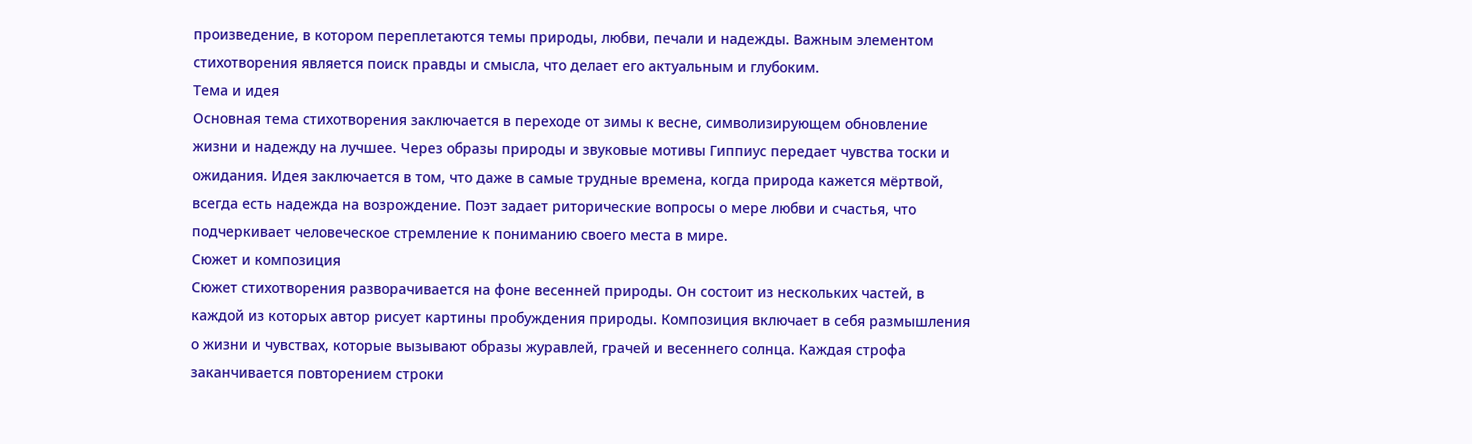произведение, в котором переплетаются темы природы, любви, печали и надежды. Важным элементом стихотворения является поиск правды и смысла, что делает его актуальным и глубоким.
Тема и идея
Основная тема стихотворения заключается в переходе от зимы к весне, символизирующем обновление жизни и надежду на лучшее. Через образы природы и звуковые мотивы Гиппиус передает чувства тоски и ожидания. Идея заключается в том, что даже в самые трудные времена, когда природа кажется мёртвой, всегда есть надежда на возрождение. Поэт задает риторические вопросы о мере любви и счастья, что подчеркивает человеческое стремление к пониманию своего места в мире.
Сюжет и композиция
Сюжет стихотворения разворачивается на фоне весенней природы. Он состоит из нескольких частей, в каждой из которых автор рисует картины пробуждения природы. Композиция включает в себя размышления о жизни и чувствах, которые вызывают образы журавлей, грачей и весеннего солнца. Каждая строфа заканчивается повторением строки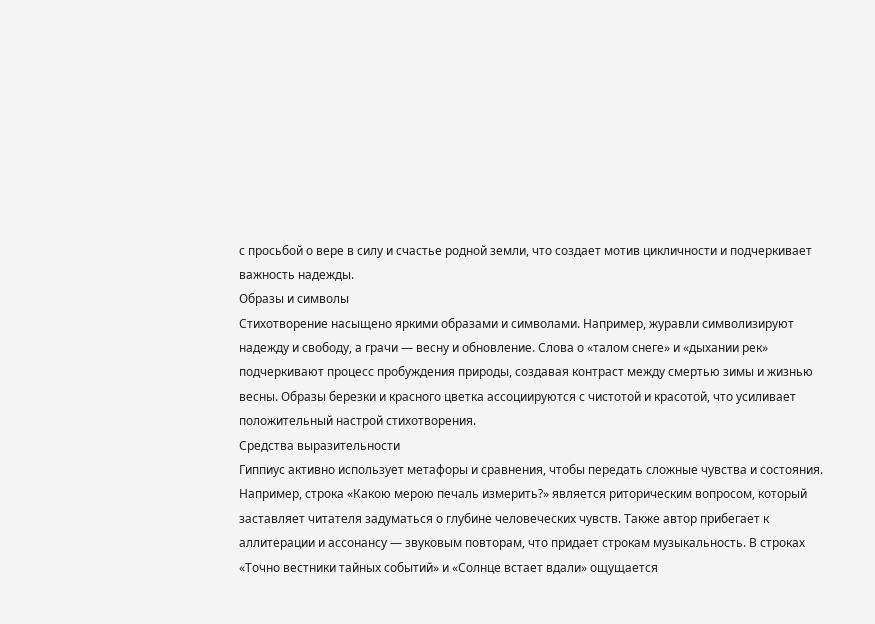с просьбой о вере в силу и счастье родной земли, что создает мотив цикличности и подчеркивает важность надежды.
Образы и символы
Стихотворение насыщено яркими образами и символами. Например, журавли символизируют надежду и свободу, а грачи — весну и обновление. Слова о «талом снеге» и «дыхании рек» подчеркивают процесс пробуждения природы, создавая контраст между смертью зимы и жизнью весны. Образы березки и красного цветка ассоциируются с чистотой и красотой, что усиливает положительный настрой стихотворения.
Средства выразительности
Гиппиус активно использует метафоры и сравнения, чтобы передать сложные чувства и состояния. Например, строка «Какою мерою печаль измерить?» является риторическим вопросом, который заставляет читателя задуматься о глубине человеческих чувств. Также автор прибегает к аллитерации и ассонансу — звуковым повторам, что придает строкам музыкальность. В строках «Точно вестники тайных событий» и «Солнце встает вдали» ощущается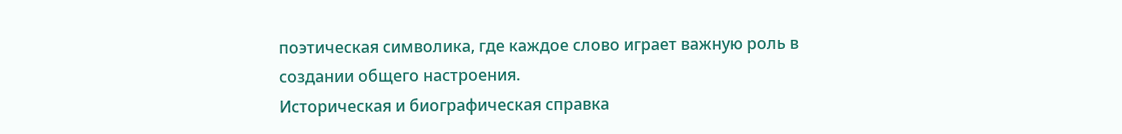поэтическая символика, где каждое слово играет важную роль в создании общего настроения.
Историческая и биографическая справка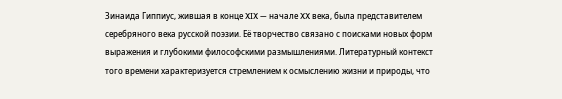Зинаида Гиппиус, жившая в конце XIX — начале XX века, была представителем серебряного века русской поэзии. Её творчество связано с поисками новых форм выражения и глубокими философскими размышлениями. Литературный контекст того времени характеризуется стремлением к осмыслению жизни и природы, что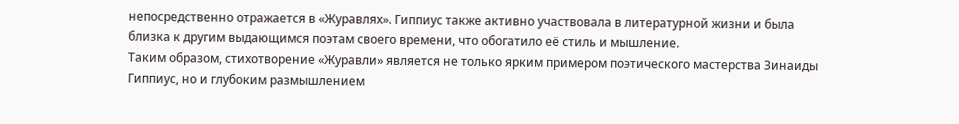непосредственно отражается в «Журавлях». Гиппиус также активно участвовала в литературной жизни и была близка к другим выдающимся поэтам своего времени, что обогатило её стиль и мышление.
Таким образом, стихотворение «Журавли» является не только ярким примером поэтического мастерства Зинаиды Гиппиус, но и глубоким размышлением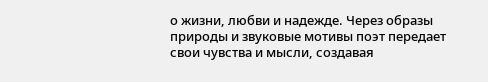о жизни, любви и надежде. Через образы природы и звуковые мотивы поэт передает свои чувства и мысли, создавая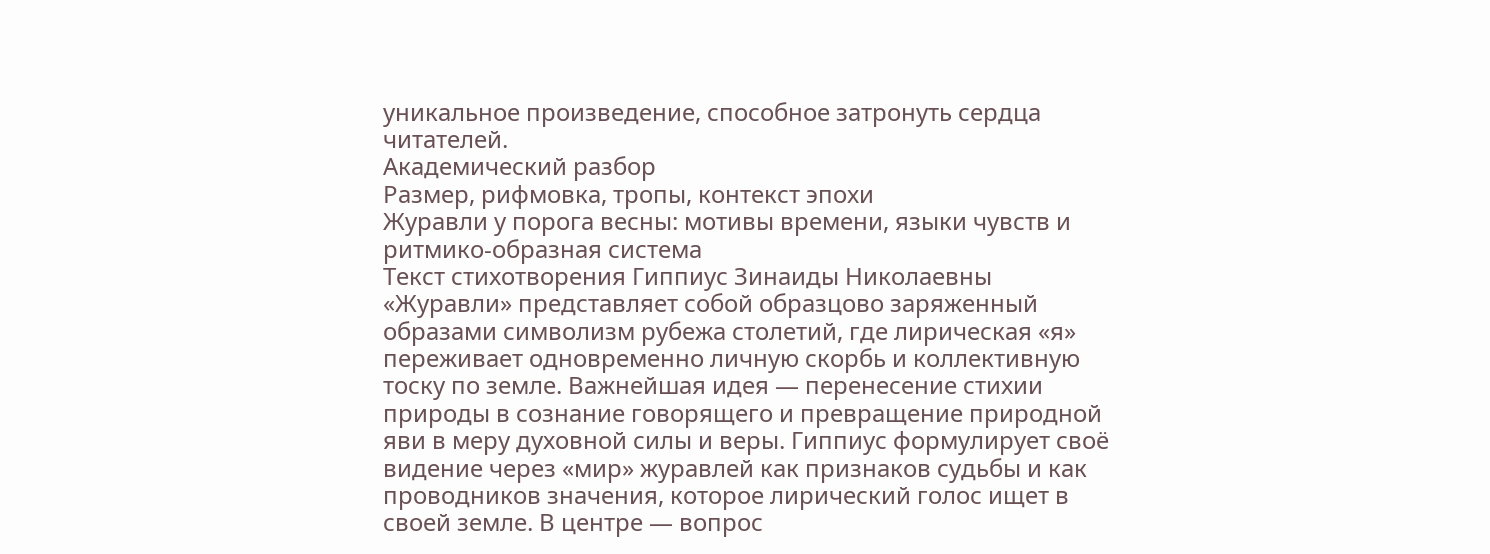уникальное произведение, способное затронуть сердца читателей.
Академический разбор
Размер, рифмовка, тропы, контекст эпохи
Журавли у порога весны: мотивы времени, языки чувств и ритмико-образная система
Текст стихотворения Гиппиус Зинаиды Николаевны «Журавли» представляет собой образцово заряженный образами символизм рубежа столетий, где лирическая «я» переживает одновременно личную скорбь и коллективную тоску по земле. Важнейшая идея — перенесение стихии природы в сознание говорящего и превращение природной яви в меру духовной силы и веры. Гиппиус формулирует своё видение через «мир» журавлей как признаков судьбы и как проводников значения, которое лирический голос ищет в своей земле. В центре — вопрос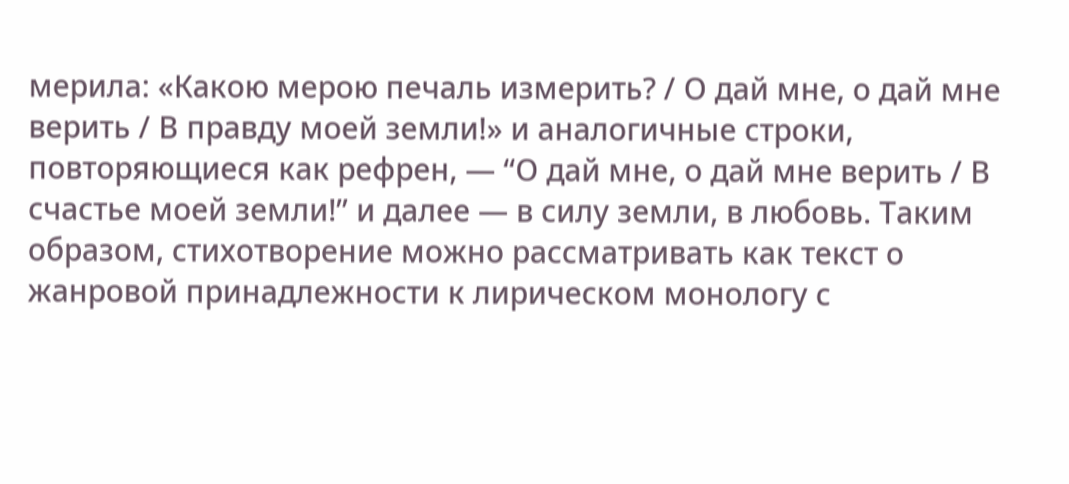мерила: «Какою мерою печаль измерить? / О дай мне, о дай мне верить / В правду моей земли!» и аналогичные строки, повторяющиеся как рефрен, — “О дай мне, о дай мне верить / В счастье моей земли!” и далее — в силу земли, в любовь. Таким образом, стихотворение можно рассматривать как текст о жанровой принадлежности к лирическом монологу с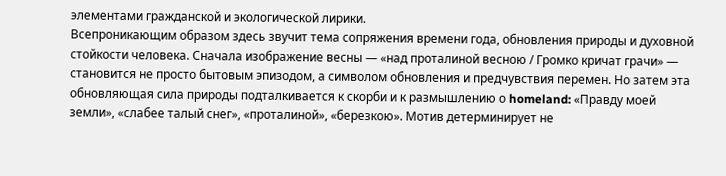элементами гражданской и экологической лирики.
Всепроникающим образом здесь звучит тема сопряжения времени года, обновления природы и духовной стойкости человека. Сначала изображение весны — «над проталиной весною / Громко кричат грачи» — становится не просто бытовым эпизодом, а символом обновления и предчувствия перемен. Но затем эта обновляющая сила природы подталкивается к скорби и к размышлению о homeland: «Правду моей земли», «слабее талый снег», «проталиной», «березкою». Мотив детерминирует не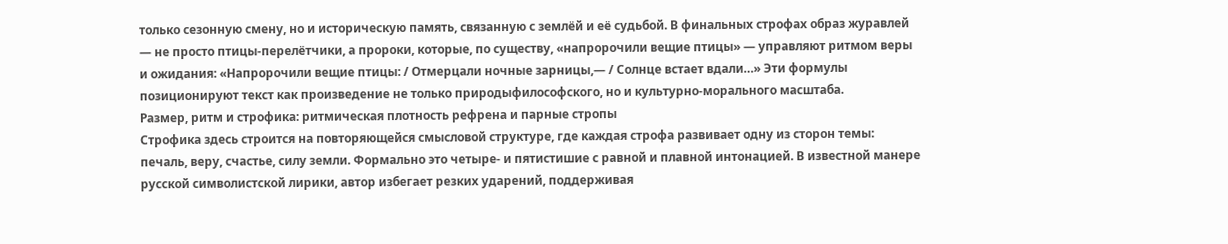только сезонную смену, но и историческую память, связанную с землёй и её судьбой. В финальных строфах образ журавлей — не просто птицы-перелётчики, а пророки, которые, по существу, «напророчили вещие птицы» — управляют ритмом веры и ожидания: «Напророчили вещие птицы: / Отмерцали ночные зарницы,— / Солнце встает вдали…» Эти формулы позиционируют текст как произведение не только природыфилософского, но и культурно-морального масштаба.
Размер, ритм и строфика: ритмическая плотность рефрена и парные стропы
Строфика здесь строится на повторяющейся смысловой структуре, где каждая строфа развивает одну из сторон темы: печаль, веру, счастье, силу земли. Формально это четыре- и пятистишие с равной и плавной интонацией. В известной манере русской символистской лирики, автор избегает резких ударений, поддерживая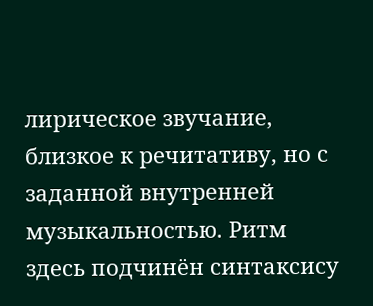лирическое звучание, близкое к речитативу, но с заданной внутренней музыкальностью. Ритм здесь подчинён синтаксису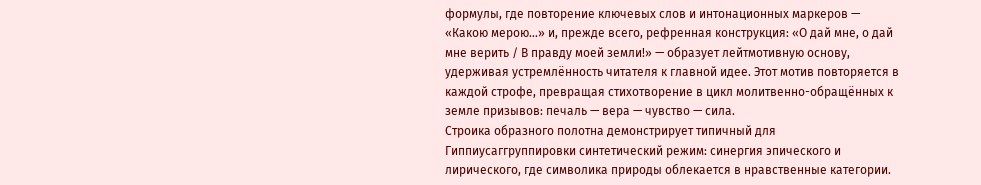формулы, где повторение ключевых слов и интонационных маркеров — «Какою мерою…» и, прежде всего, рефренная конструкция: «О дай мне, о дай мне верить / В правду моей земли!» — образует лейтмотивную основу, удерживая устремлённость читателя к главной идее. Этот мотив повторяется в каждой строфе, превращая стихотворение в цикл молитвенно-обращённых к земле призывов: печаль — вера — чувство — сила.
Строика образного полотна демонстрирует типичный для Гиппиусаггруппировки синтетический режим: синергия эпического и лирического, где символика природы облекается в нравственные категории.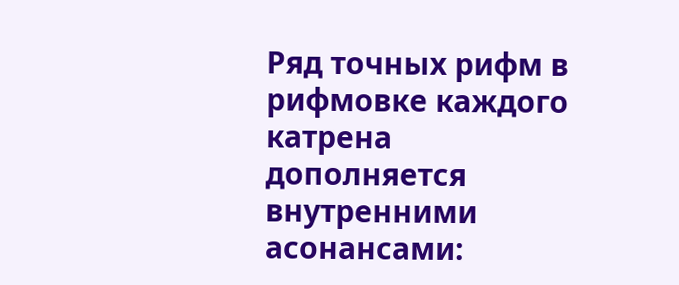Ряд точных рифм в рифмовке каждого катрена дополняется внутренними асонансами: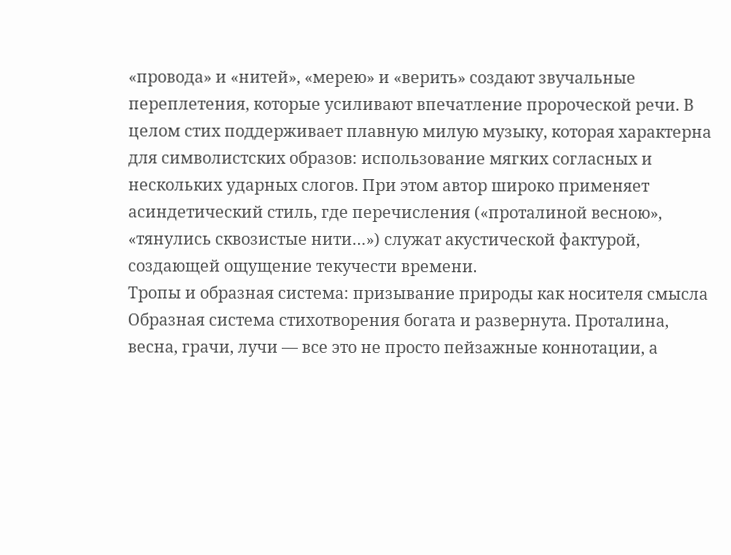«провода» и «нитей», «мерею» и «верить» создают звучальные переплетения, которые усиливают впечатление пророческой речи. В целом стих поддерживает плавную милую музыку, которая характерна для символистских образов: использование мягких согласных и нескольких ударных слогов. При этом автор широко применяет асиндетический стиль, где перечисления («проталиной весною», «тянулись сквозистые нити…») служат акустической фактурой, создающей ощущение текучести времени.
Тропы и образная система: призывание природы как носителя смысла
Образная система стихотворения богата и развернута. Проталина, весна, грачи, лучи — все это не просто пейзажные коннотации, а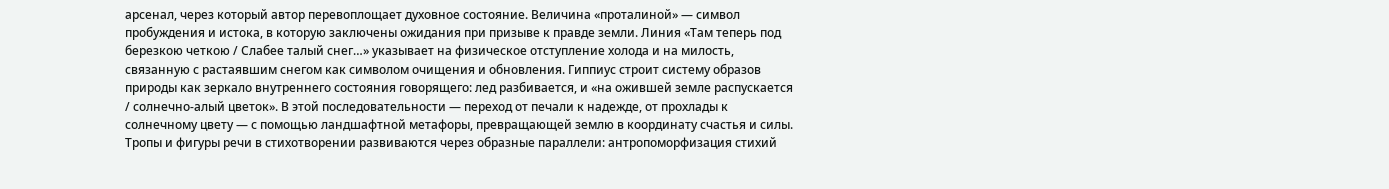арсенал, через который автор перевоплощает духовное состояние. Величина «проталиной» — символ пробуждения и истока, в которую заключены ожидания при призыве к правде земли. Линия «Там теперь под березкою четкою / Слабее талый снег…» указывает на физическое отступление холода и на милость, связанную с растаявшим снегом как символом очищения и обновления. Гиппиус строит систему образов природы как зеркало внутреннего состояния говорящего: лед разбивается, и «на ожившей земле распускается / солнечно-алый цветок». В этой последовательности — переход от печали к надежде, от прохлады к солнечному цвету — с помощью ландшафтной метафоры, превращающей землю в координату счастья и силы.
Тропы и фигуры речи в стихотворении развиваются через образные параллели: антропоморфизация стихий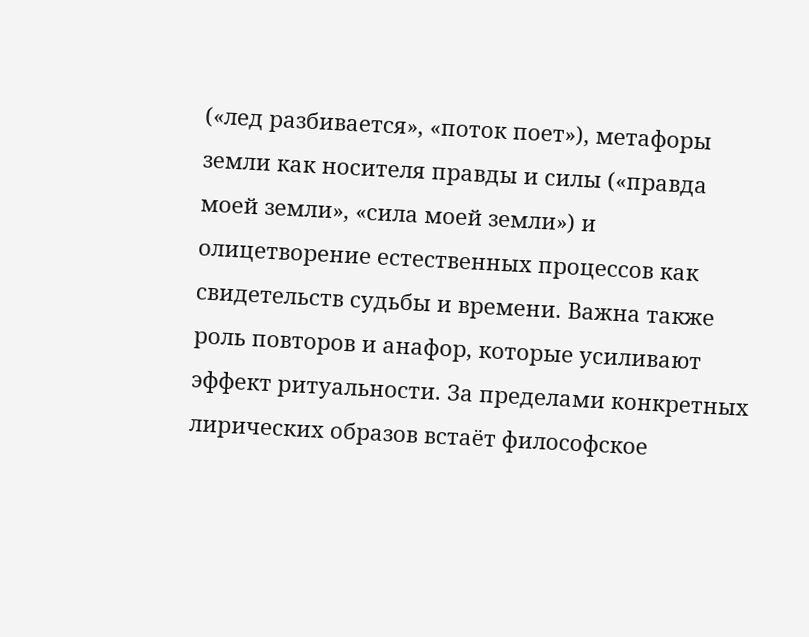(«лед разбивается», «поток поет»), метафоры земли как носителя правды и силы («правда моей земли», «сила моей земли») и олицетворение естественных процессов как свидетельств судьбы и времени. Важна также роль повторов и анафор, которые усиливают эффект ритуальности. За пределами конкретных лирических образов встаёт философское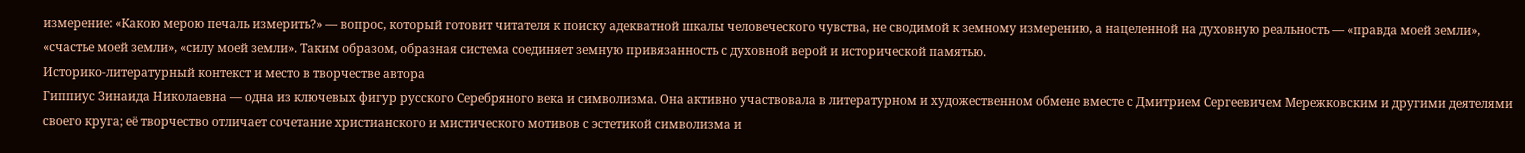измерение: «Какою мерою печаль измерить?» — вопрос, который готовит читателя к поиску адекватной шкалы человеческого чувства, не сводимой к земному измерению, а нацеленной на духовную реальность — «правда моей земли», «счастье моей земли», «силу моей земли». Таким образом, образная система соединяет земную привязанность с духовной верой и исторической памятью.
Историко-литературный контекст и место в творчестве автора
Гиппиус Зинаида Николаевна — одна из ключевых фигур русского Серебряного века и символизма. Она активно участвовала в литературном и художественном обмене вместе с Дмитрием Сергеевичем Мережковским и другими деятелями своего круга; её творчество отличает сочетание христианского и мистического мотивов с эстетикой символизма и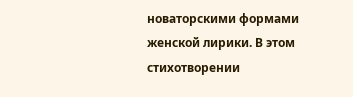новаторскими формами женской лирики. В этом стихотворении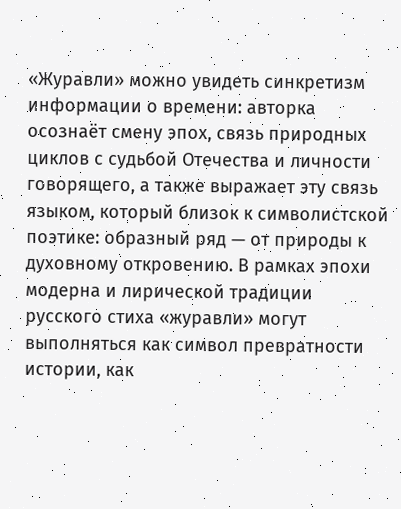«Журавли» можно увидеть синкретизм информации о времени: авторка осознаёт смену эпох, связь природных циклов с судьбой Отечества и личности говорящего, а также выражает эту связь языком, который близок к символистской поэтике: образный ряд — от природы к духовному откровению. В рамках эпохи модерна и лирической традиции русского стиха «журавли» могут выполняться как символ превратности истории, как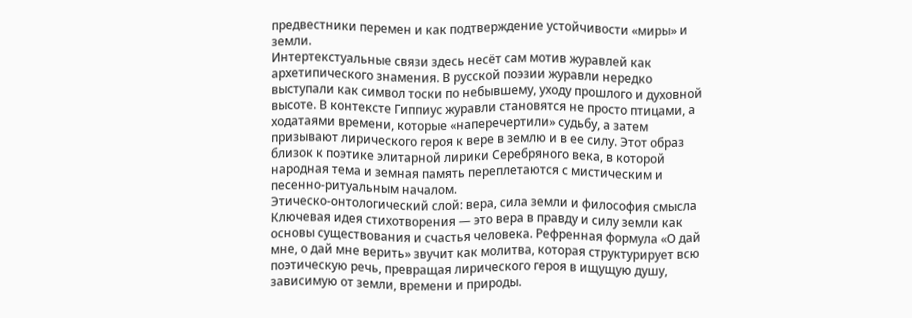предвестники перемен и как подтверждение устойчивости «миры» и земли.
Интертекстуальные связи здесь несёт сам мотив журавлей как архетипического знамения. В русской поэзии журавли нередко выступали как символ тоски по небывшему, уходу прошлого и духовной высоте. В контексте Гиппиус журавли становятся не просто птицами, а ходатаями времени, которые «наперечертили» судьбу, а затем призывают лирического героя к вере в землю и в ее силу. Этот образ близок к поэтике элитарной лирики Серебряного века, в которой народная тема и земная память переплетаются с мистическим и песенно-ритуальным началом.
Этическо-онтологический слой: вера, сила земли и философия смысла
Ключевая идея стихотворения — это вера в правду и силу земли как основы существования и счастья человека. Рефренная формула «О дай мне, о дай мне верить» звучит как молитва, которая структурирует всю поэтическую речь, превращая лирического героя в ищущую душу, зависимую от земли, времени и природы.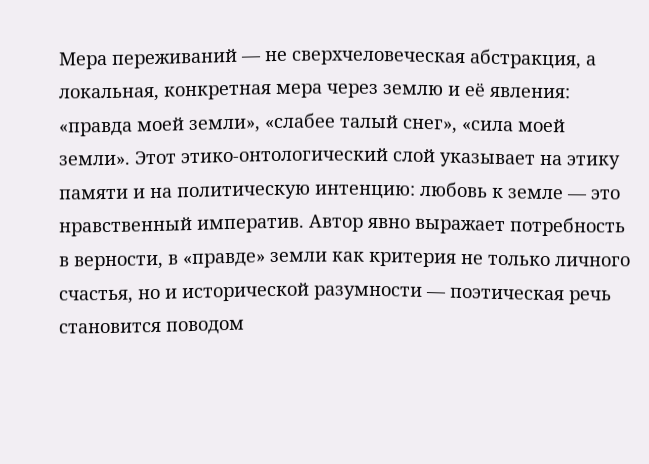Мера переживаний — не сверхчеловеческая абстракция, а локальная, конкретная мера через землю и её явления: «правда моей земли», «слабее талый снег», «сила моей земли». Этот этико-онтологический слой указывает на этику памяти и на политическую интенцию: любовь к земле — это нравственный императив. Автор явно выражает потребность в верности, в «правде» земли как критерия не только личного счастья, но и исторической разумности — поэтическая речь становится поводом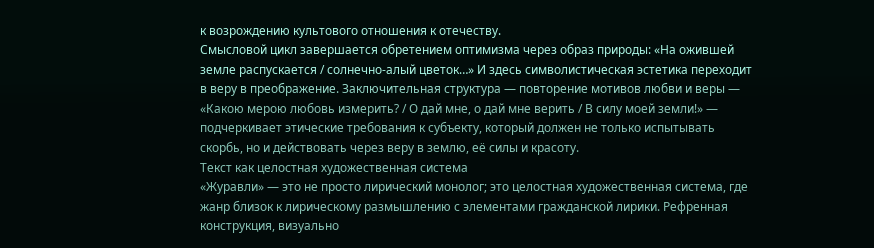к возрождению культового отношения к отечеству.
Смысловой цикл завершается обретением оптимизма через образ природы: «На ожившей земле распускается / солнечно-алый цветок…» И здесь символистическая эстетика переходит в веру в преображение. Заключительная структура — повторение мотивов любви и веры — «Какою мерою любовь измерить? / О дай мне, о дай мне верить / В силу моей земли!» — подчеркивает этические требования к субъекту, который должен не только испытывать скорбь, но и действовать через веру в землю, её силы и красоту.
Текст как целостная художественная система
«Журавли» — это не просто лирический монолог; это целостная художественная система, где жанр близок к лирическому размышлению с элементами гражданской лирики. Рефренная конструкция, визуально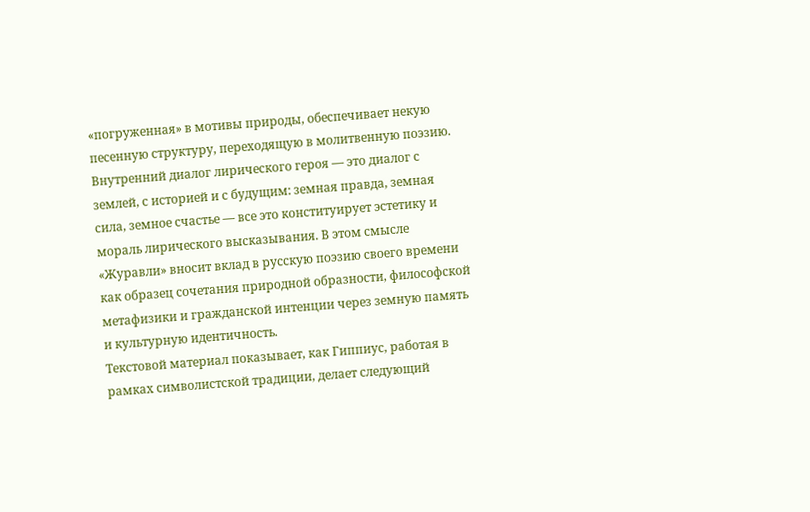«погруженная» в мотивы природы, обеспечивает некую песенную структуру, переходящую в молитвенную поэзию. Внутренний диалог лирического героя — это диалог с землей, с историей и с будущим: земная правда, земная сила, земное счастье — все это конституирует эстетику и мораль лирического высказывания. В этом смысле «Журавли» вносит вклад в русскую поэзию своего времени как образец сочетания природной образности, философской метафизики и гражданской интенции через земную память и культурную идентичность.
Текстовой материал показывает, как Гиппиус, работая в рамках символистской традиции, делает следующий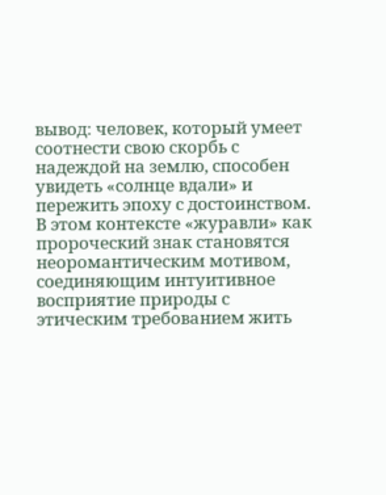вывод: человек, который умеет соотнести свою скорбь с надеждой на землю, способен увидеть «солнце вдали» и пережить эпоху с достоинством. В этом контексте «журавли» как пророческий знак становятся неоромантическим мотивом, соединяющим интуитивное восприятие природы с этическим требованием жить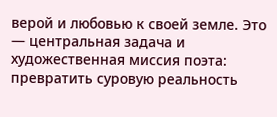верой и любовью к своей земле. Это — центральная задача и художественная миссия поэта: превратить суровую реальность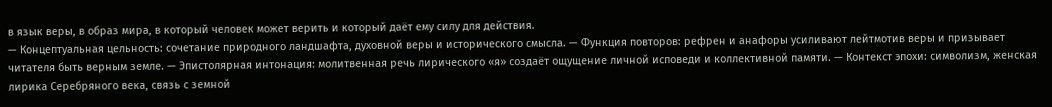в язык веры, в образ мира, в который человек может верить и который даёт ему силу для действия.
— Концептуальная цельность: сочетание природного ландшафта, духовной веры и исторического смысла. — Функция повторов: рефрен и анафоры усиливают лейтмотив веры и призывает читателя быть верным земле. — Эпистолярная интонация: молитвенная речь лирического «я» создаёт ощущение личной исповеди и коллективной памяти. — Контекст эпохи: символизм, женская лирика Серебряного века, связь с земной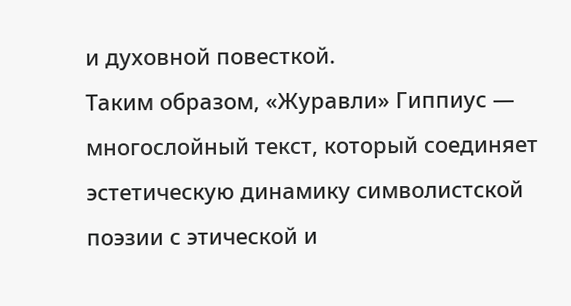и духовной повесткой.
Таким образом, «Журавли» Гиппиус — многослойный текст, который соединяет эстетическую динамику символистской поэзии с этической и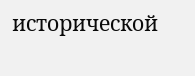исторической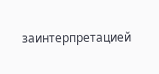заинтерпретацией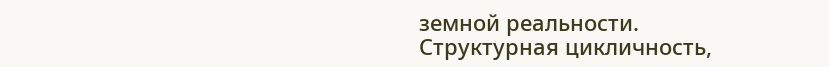земной реальности. Структурная цикличность,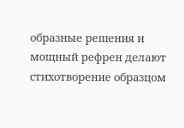образные решения и мощный рефрен делают стихотворение образцом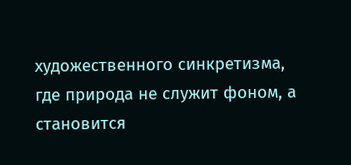художественного синкретизма, где природа не служит фоном, а становится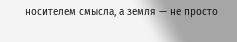носителем смысла, а земля — не просто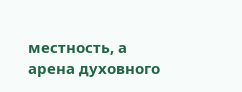местность, а арена духовного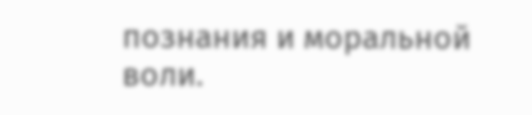познания и моральной воли.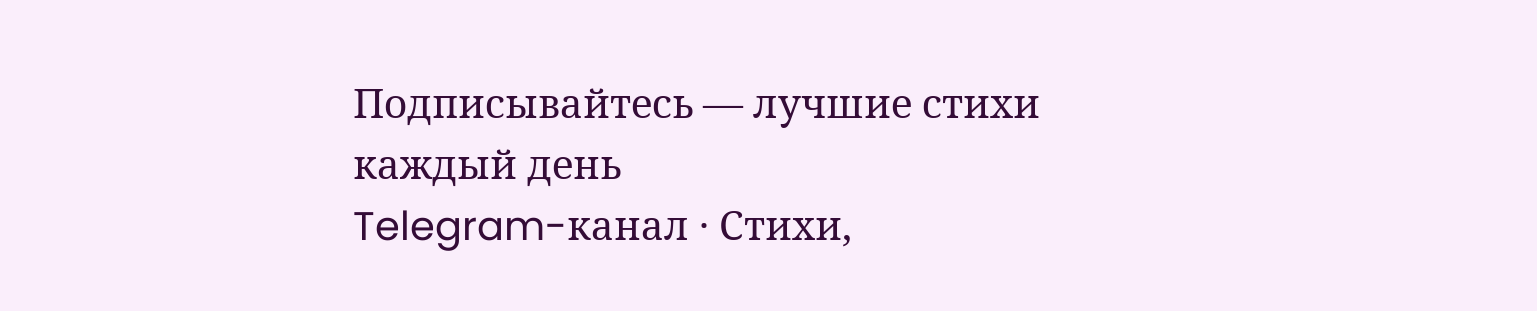Подписывайтесь — лучшие стихи каждый день
Telegram-канал · Стихи,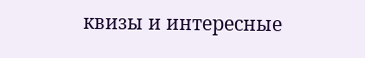квизы и интересные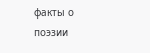факты о поэзии